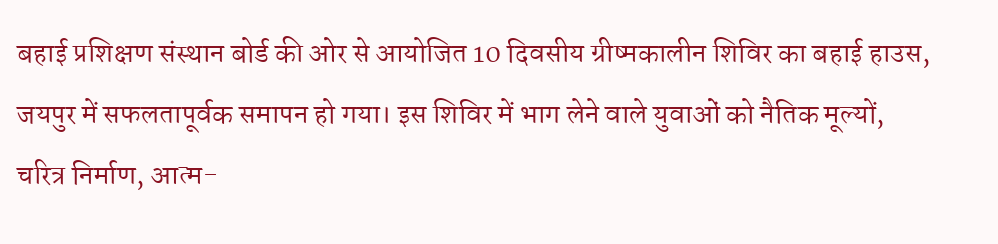बहाई प्रशिक्षण संस्थान बोर्ड की ओर से आयोजित 10 दिवसीय ग्रीष्मकालीन शिविर का बहाई हाउस, जयपुर में सफलतापूर्वक समापन हो गया। इस शिविर में भाग लेने वाले युवाओं को नैतिक मूल्यों, चरित्र निर्माण, आत्म-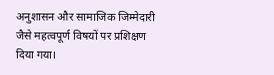अनुशासन और सामाजिक जिम्मेदारी जैसे महत्वपूर्ण विषयों पर प्रशिक्षण दिया गया।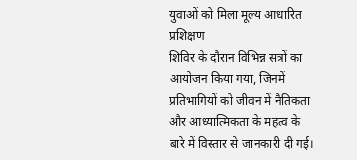युवाओं को मिला मूल्य आधारित प्रशिक्षण
शिविर के दौरान विभिन्न सत्रों का आयोजन किया गया, जिनमें प्रतिभागियों को जीवन में नैतिकता और आध्यात्मिकता के महत्व के बारे में विस्तार से जानकारी दी गई।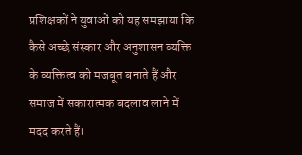प्रशिक्षकों ने युवाओं को यह समझाया कि कैसे अच्छे संस्कार और अनुशासन व्यक्ति के व्यक्तित्व को मजबूत बनाते हैं और समाज में सकारात्मक बदलाव लाने में मदद करते हैं।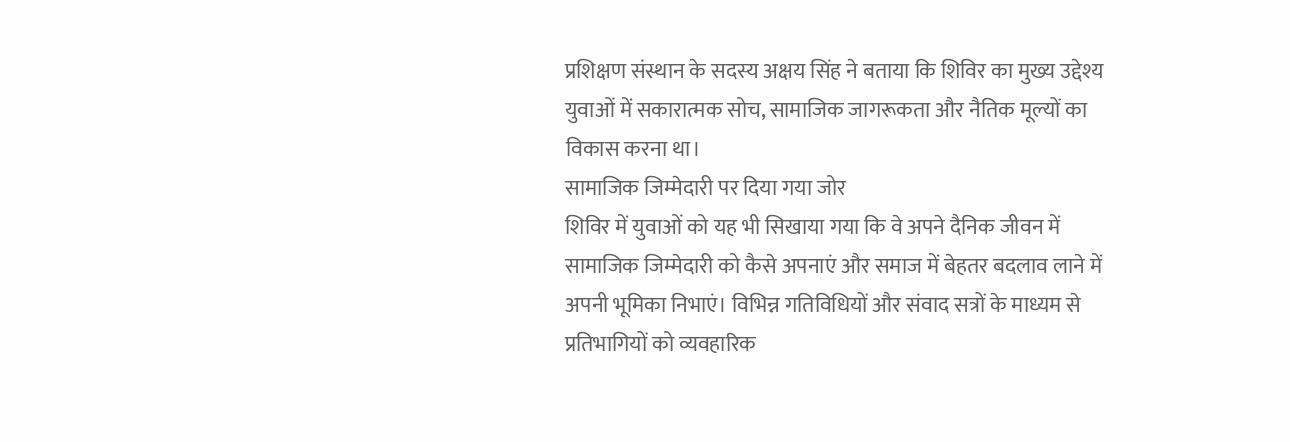प्रशिक्षण संस्थान के सदस्य अक्षय सिंह ने बताया कि शिविर का मुख्य उद्देश्य युवाओं में सकारात्मक सोच, सामाजिक जागरूकता और नैतिक मूल्यों का विकास करना था।
सामाजिक जिम्मेदारी पर दिया गया जोर
शिविर में युवाओं को यह भी सिखाया गया कि वे अपने दैनिक जीवन में सामाजिक जिम्मेदारी को कैसे अपनाएं और समाज में बेहतर बदलाव लाने में अपनी भूमिका निभाएं। विभिन्न गतिविधियों और संवाद सत्रों के माध्यम से प्रतिभागियों को व्यवहारिक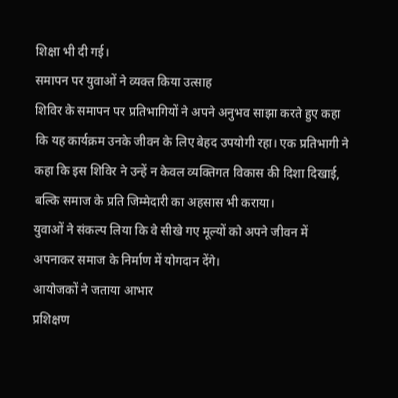शिक्षा भी दी गई।
समापन पर युवाओं ने व्यक्त किया उत्साह
शिविर के समापन पर प्रतिभागियों ने अपने अनुभव साझा करते हुए कहा कि यह कार्यक्रम उनके जीवन के लिए बेहद उपयोगी रहा। एक प्रतिभागी ने कहा कि इस शिविर ने उन्हें न केवल व्यक्तिगत विकास की दिशा दिखाई, बल्कि समाज के प्रति जिम्मेदारी का अहसास भी कराया।
युवाओं ने संकल्प लिया कि वे सीखे गए मूल्यों को अपने जीवन में अपनाकर समाज के निर्माण में योगदान देंगे।
आयोजकों ने जताया आभार
प्रशिक्षण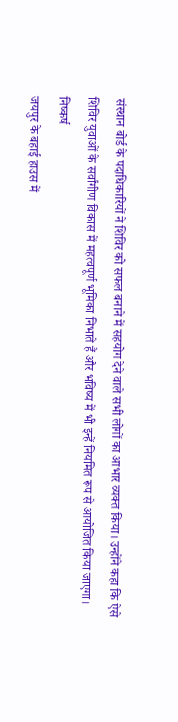संस्थान बोर्ड के पदाधिकारियों ने शिविर को सफल बनाने में सहयोग देने वाले सभी लोगों का आभार व्यक्त किया। उन्होंने कहा कि ऐसे शिविर युवाओं के सर्वांगीण विकास में महत्वपूर्ण भूमिका निभाते हैं और भविष्य में भी इन्हें नियमित रूप से आयोजित किया जाएगा।
निष्कर्ष
जयपुर के बहाई हाउस में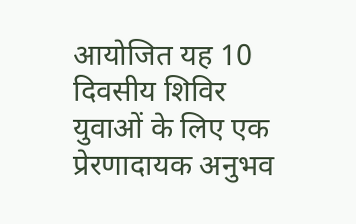आयोजित यह 10 दिवसीय शिविर युवाओं के लिए एक प्रेरणादायक अनुभव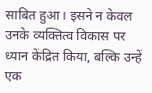साबित हुआ। इसने न केवल उनके व्यक्तित्व विकास पर ध्यान केंद्रित किया, बल्कि उन्हें एक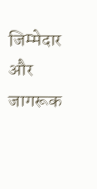जिम्मेदार और जागरूक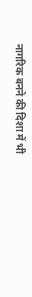नागरिक बनने की दिशा में भी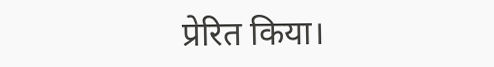प्रेरित किया।